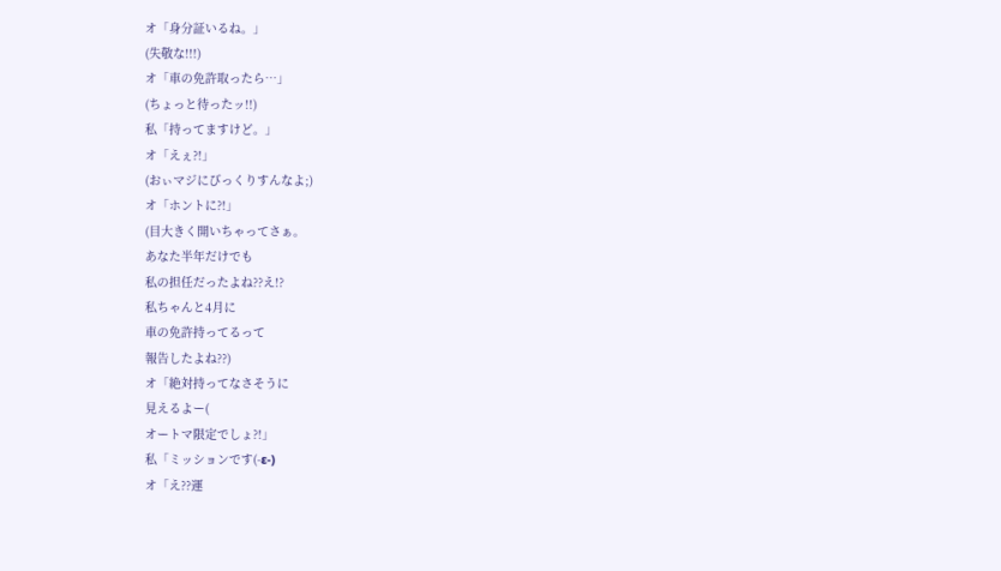オ「身分証いるね。」
(失敬な!!!)
オ「車の免許取ったら…」
(ちょっと待ったッ!!)
私「持ってますけど。」
オ「えぇ?!」
(おぃマジにびっくりすんなよ;)
オ「ホントに?!」
(目大きく開いちゃってさぁ。
あなた半年だけでも
私の担任だったよね??え!?
私ちゃんと4月に
車の免許持ってるって
報告したよね??)
オ「絶対持ってなさそうに
見えるよー(
オートマ限定でしょ?!」
私「ミッションです(-ε-)
オ「え??運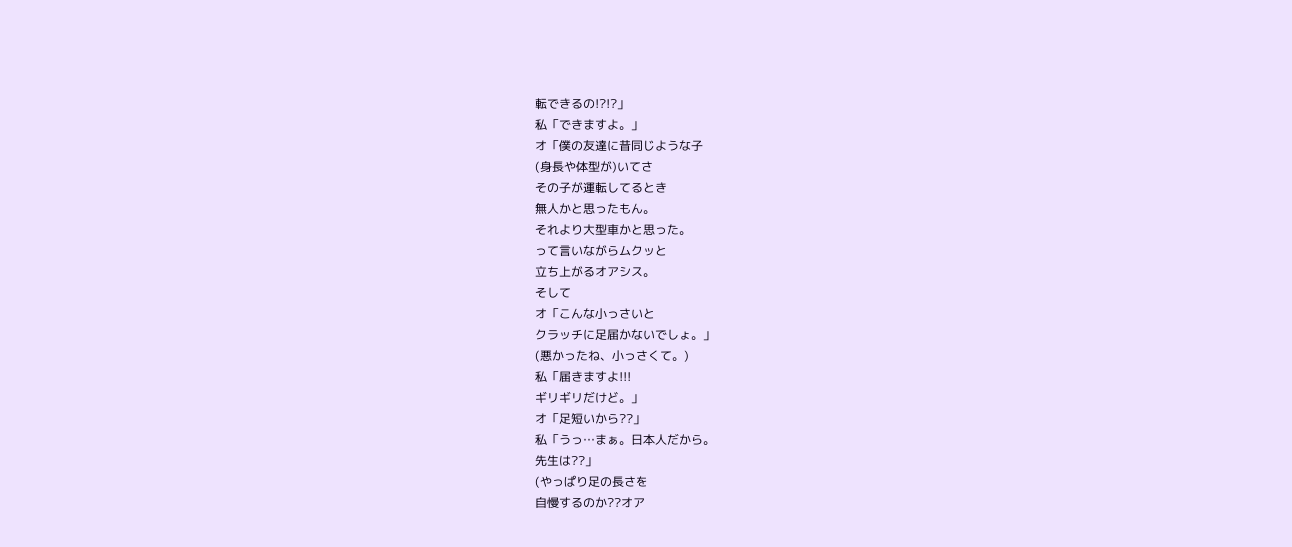転できるの!?!?」
私「できますよ。」
オ「僕の友達に昔同じような子
(身長や体型が)いてさ
その子が運転してるとき
無人かと思ったもん。
それより大型車かと思った。
って言いながらムクッと
立ち上がるオアシス。
そして
オ「こんな小っさいと
クラッチに足届かないでしょ。」
(悪かったね、小っさくて。)
私「届きますよ!!!
ギリギリだけど。」
オ「足短いから??」
私「うっ…まぁ。日本人だから。
先生は??」
(やっぱり足の長さを
自慢するのか??オア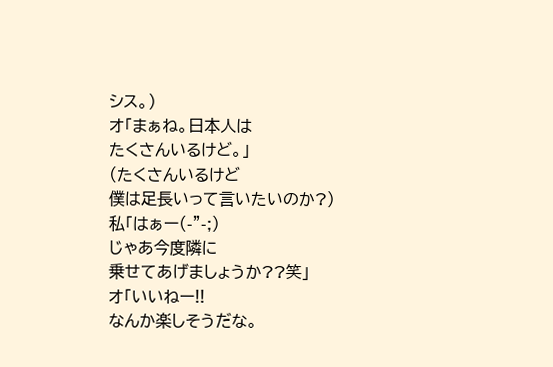シス。)
オ「まぁね。日本人は
たくさんいるけど。」
(たくさんいるけど
僕は足長いって言いたいのか?)
私「はぁー(-"-;)
じゃあ今度隣に
乗せてあげましょうか??笑」
オ「いいねー!!
なんか楽しそうだな。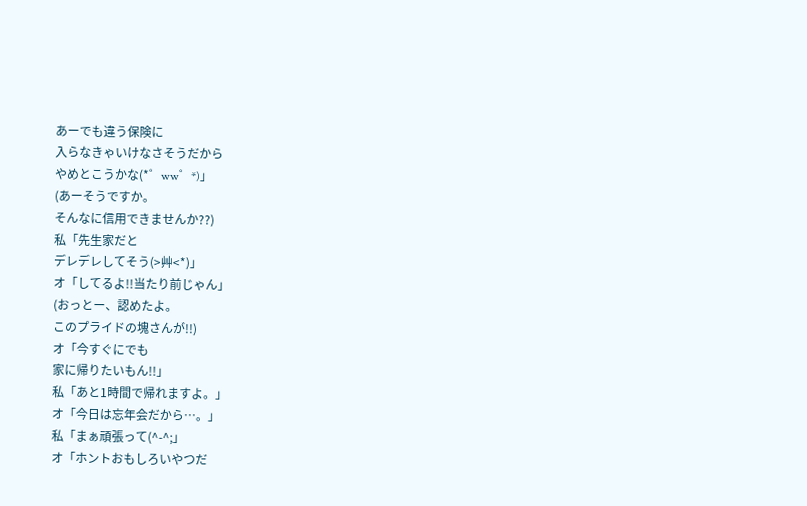あーでも違う保険に
入らなきゃいけなさそうだから
やめとこうかな(*゜ww゜*)」
(あーそうですか。
そんなに信用できませんか??)
私「先生家だと
デレデレしてそう(>艸<*)」
オ「してるよ!!当たり前じゃん」
(おっとー、認めたよ。
このプライドの塊さんが!!)
オ「今すぐにでも
家に帰りたいもん!!」
私「あと1時間で帰れますよ。」
オ「今日は忘年会だから…。」
私「まぁ頑張って(^-^;」
オ「ホントおもしろいやつだ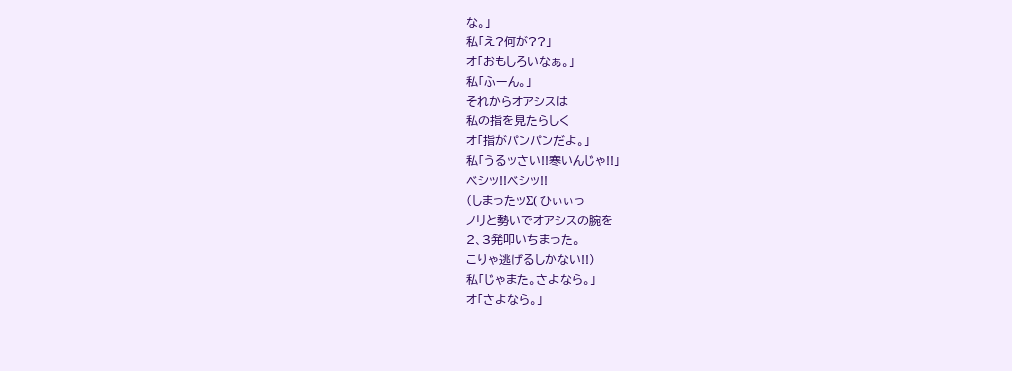な。」
私「え?何が??」
オ「おもしろいなぁ。」
私「ふーん。」
それからオアシスは
私の指を見たらしく
オ「指がパンパンだよ。」
私「うるッさい!!寒いんじゃ!!」
ベシッ!!ベシッ!!
(しまったッΣ( ひぃぃっ
ノリと勢いでオアシスの腕を
2、3発叩いちまった。
こりゃ逃げるしかない!!)
私「じゃまた。さよなら。」
オ「さよなら。」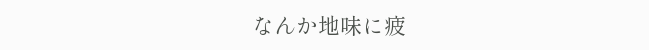なんか地味に疲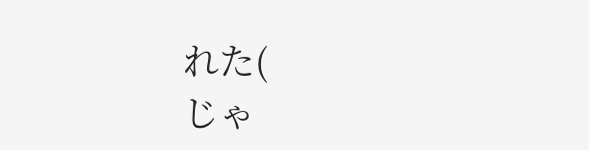れた(
じゃ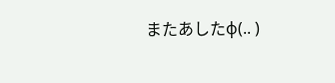またあしたφ(.. )